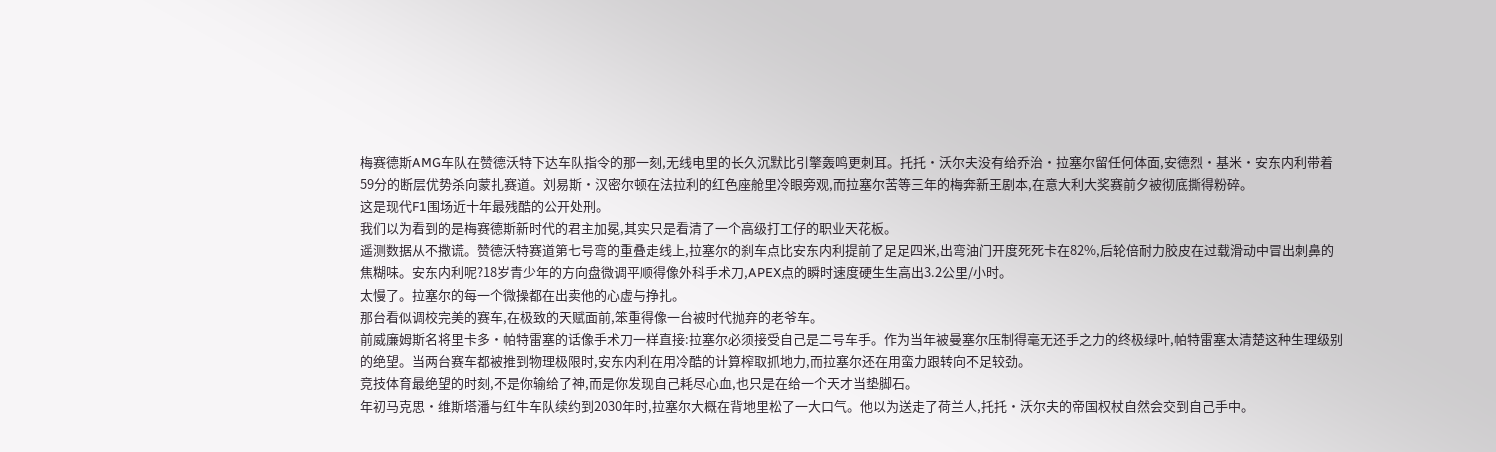梅赛德斯AMG车队在赞德沃特下达车队指令的那一刻,无线电里的长久沉默比引擎轰鸣更刺耳。托托·沃尔夫没有给乔治·拉塞尔留任何体面,安德烈·基米·安东内利带着59分的断层优势杀向蒙扎赛道。刘易斯·汉密尔顿在法拉利的红色座舱里冷眼旁观,而拉塞尔苦等三年的梅奔新王剧本,在意大利大奖赛前夕被彻底撕得粉碎。
这是现代F1围场近十年最残酷的公开处刑。
我们以为看到的是梅赛德斯新时代的君主加冕,其实只是看清了一个高级打工仔的职业天花板。
遥测数据从不撒谎。赞德沃特赛道第七号弯的重叠走线上,拉塞尔的刹车点比安东内利提前了足足四米,出弯油门开度死死卡在82%,后轮倍耐力胶皮在过载滑动中冒出刺鼻的焦糊味。安东内利呢?18岁青少年的方向盘微调平顺得像外科手术刀,APEX点的瞬时速度硬生生高出3.2公里/小时。
太慢了。拉塞尔的每一个微操都在出卖他的心虚与挣扎。
那台看似调校完美的赛车,在极致的天赋面前,笨重得像一台被时代抛弃的老爷车。
前威廉姆斯名将里卡多·帕特雷塞的话像手术刀一样直接:拉塞尔必须接受自己是二号车手。作为当年被曼塞尔压制得毫无还手之力的终极绿叶,帕特雷塞太清楚这种生理级别的绝望。当两台赛车都被推到物理极限时,安东内利在用冷酷的计算榨取抓地力,而拉塞尔还在用蛮力跟转向不足较劲。
竞技体育最绝望的时刻,不是你输给了神,而是你发现自己耗尽心血,也只是在给一个天才当垫脚石。
年初马克思·维斯塔潘与红牛车队续约到2030年时,拉塞尔大概在背地里松了一大口气。他以为送走了荷兰人,托托·沃尔夫的帝国权杖自然会交到自己手中。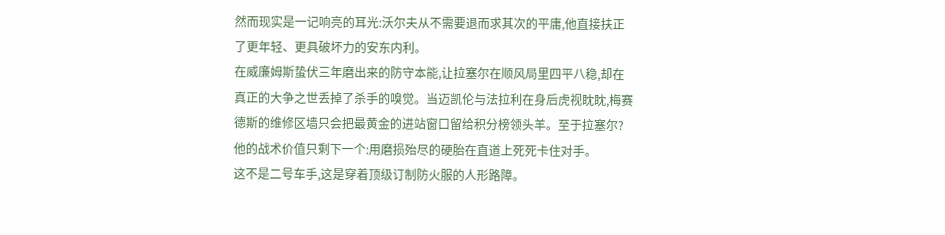然而现实是一记响亮的耳光:沃尔夫从不需要退而求其次的平庸,他直接扶正了更年轻、更具破坏力的安东内利。
在威廉姆斯蛰伏三年磨出来的防守本能,让拉塞尔在顺风局里四平八稳,却在真正的大争之世丢掉了杀手的嗅觉。当迈凯伦与法拉利在身后虎视眈眈,梅赛德斯的维修区墙只会把最黄金的进站窗口留给积分榜领头羊。至于拉塞尔?他的战术价值只剩下一个:用磨损殆尽的硬胎在直道上死死卡住对手。
这不是二号车手,这是穿着顶级订制防火服的人形路障。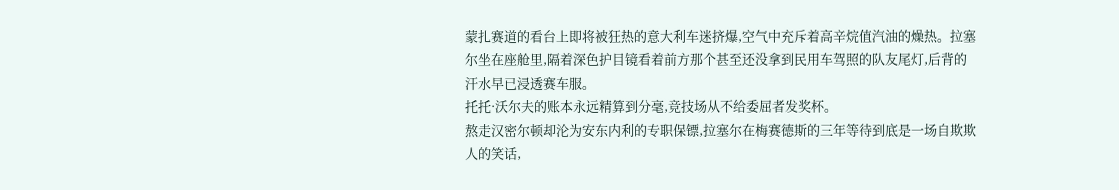蒙扎赛道的看台上即将被狂热的意大利车迷挤爆,空气中充斥着高辛烷值汽油的燥热。拉塞尔坐在座舱里,隔着深色护目镜看着前方那个甚至还没拿到民用车驾照的队友尾灯,后背的汗水早已浸透赛车服。
托托·沃尔夫的账本永远精算到分毫,竞技场从不给委屈者发奖杯。
熬走汉密尔顿却沦为安东内利的专职保镖,拉塞尔在梅赛德斯的三年等待到底是一场自欺欺人的笑话,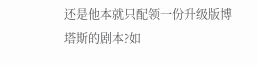还是他本就只配领一份升级版博塔斯的剧本?如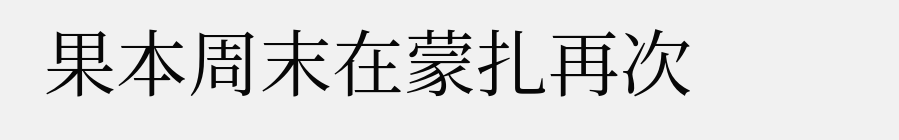果本周末在蒙扎再次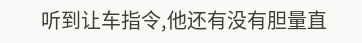听到让车指令,他还有没有胆量直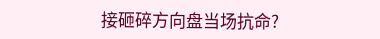接砸碎方向盘当场抗命?